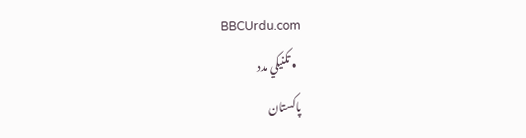BBCUrdu.com
  • تکنيکي مدد
پاکستان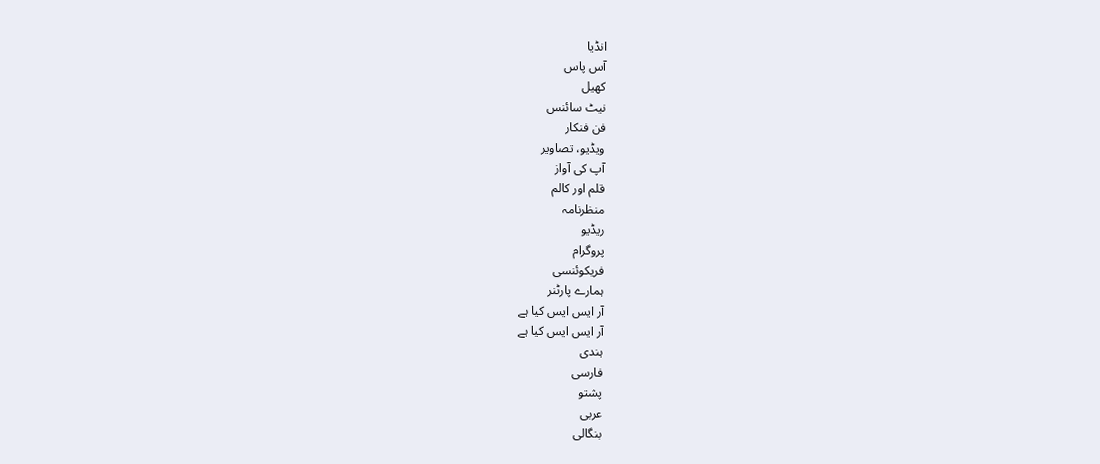انڈیا
آس پاس
کھیل
نیٹ سائنس
فن فنکار
ویڈیو، تصاویر
آپ کی آواز
قلم اور کالم
منظرنامہ
ریڈیو
پروگرام
فریکوئنسی
ہمارے پارٹنر
آر ایس ایس کیا ہے
آر ایس ایس کیا ہے
ہندی
فارسی
پشتو
عربی
بنگالی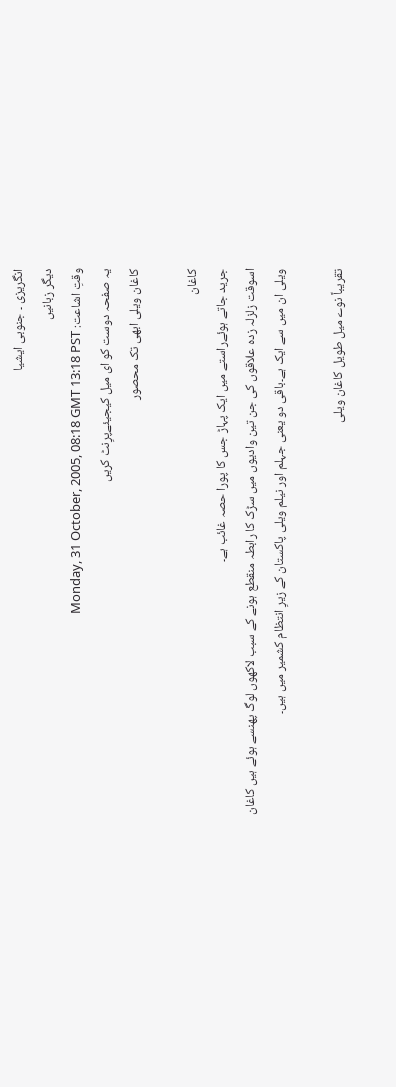انگریزی ۔ جنوبی ایشیا
دیگر زبانیں
وقتِ اشاعت: Monday, 31 October, 2005, 08:18 GMT 13:18 PST
یہ صفحہ دوست کو ای میل کیجیئےپرِنٹ کریں
کاغان ویلی ابھی تک محصور

کاغان
جرید جاتے ہوئےراستے میں ایک پہاڑ جس کا پورا حصہ غائب ہے۔
اسوقت زلزلہ زدہ علاقوں کی جن تین وادیوں میں سڑک کا رابطہ منقطع ہونے کے سبب لاکھوں لوگ پھنسے ہوئے ہیں کاغان ویلی ان میں سے ایک ہے۔باقی دو یعنی جہلم اور نیلم ویلی پاکستان کے زیرِ انتظام کشمیر میں ہیں۔

تقریباً نوے میل طویل کاغان ویلی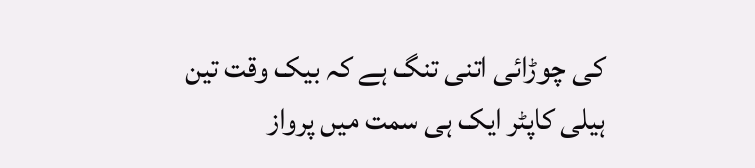کی چوڑائی اتنی تنگ ہے کہ بیک وقت تین ہیلی کاپٹر ایک ہی سمت میں پرواز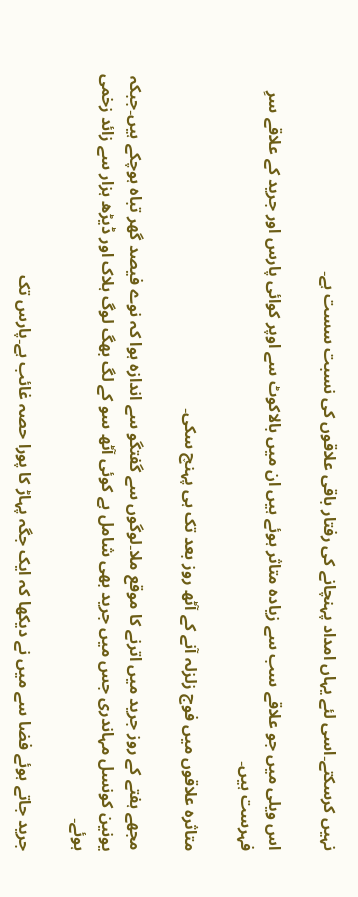نہیں کرسکتے۔اسی لئے یہاں امداد پہنچانے کی رفتار باقی علاقوں کی نسبت سست ہے۔

اس ویلی میں جو علاقے سب سے زیادہ متاثر ہوئے ہیں ان میں بالاکوٹ سے اوپر کوائی پارس اور جرید کے علاقے سرِ فہرست ہیں۔

متاثرہ علاقوں میں فوج زلزلہ آنے کے آٹھ روز بعد تک ہی پہنچ سکی۔

مجھے ہفتے کے روز جرید میں اترنے کا موقع ملا۔لوگوں سے گفتگو سے اندازہ ہوا کہ نوے فیصد گھر تباہ ہوچکے ہیں۔جبکہ یونین کونسل مہاندری جس میں جرید بھی شامل ہے کوئی آٹھ سو کے لگ بھگ لوگ ہلاک اور ڈیڑھ ہزار سے زائد زخمی ہوئے۔

جرید جاتے ہوئے فضا سے میں نے دیکھا کہ ایک جگہ پہاڑ کا پورا حصہ غائب ہے۔پارس تک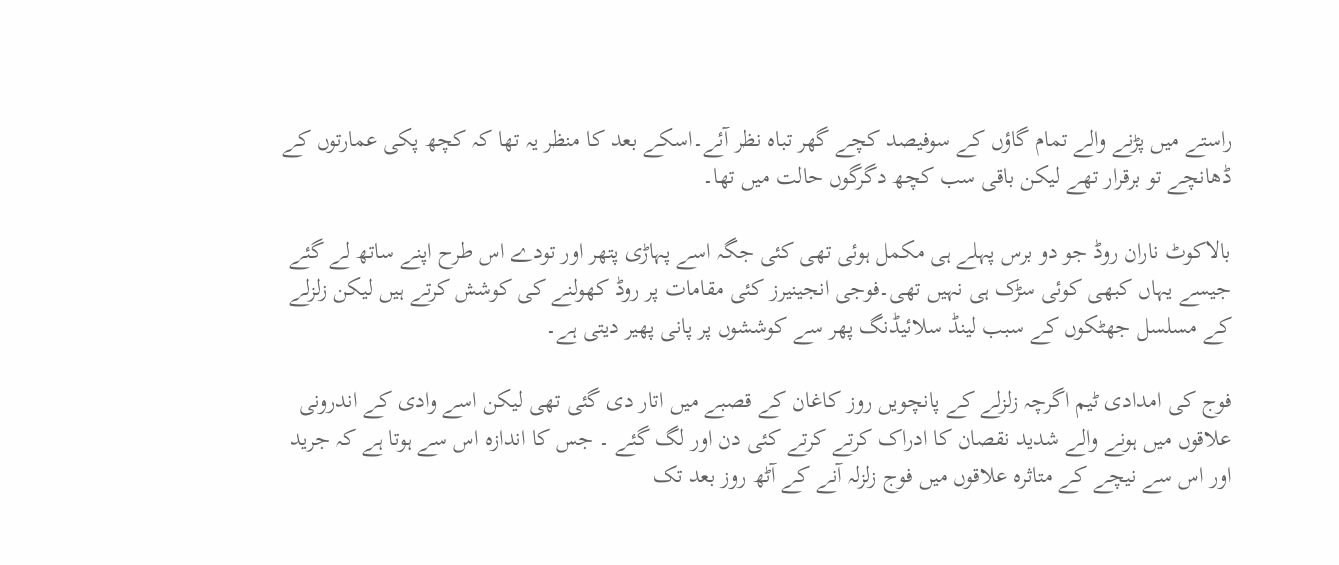راستے میں پڑنے والے تمام گاؤں کے سوفیصد کچے گھر تباہ نظر آئے۔اسکے بعد کا منظر یہ تھا کہ کچھ پکی عمارتوں کے ڈھانچے تو برقرار تھے لیکن باقی سب کچھ دگرگوں حالت میں تھا۔

بالاکوٹ ناران روڈ جو دو برس پہلے ہی مکمل ہوئی تھی کئی جگہ اسے پہاڑی پتھر اور تودے اس طرح اپنے ساتھ لے گئے جیسے یہاں کبھی کوئی سڑک ہی نہیں تھی۔فوجی انجینیرز کئی مقامات پر روڈ کھولنے کی کوشش کرتے ہیں لیکن زلزلے کے مسلسل جھٹکوں کے سبب لینڈ سلائیڈنگ پھر سے کوششوں پر پانی پھیر دیتی ہے۔

فوج کی امدادی ٹیم اگرچہ زلزلے کے پانچویں روز کاغان کے قصبے میں اتار دی گئی تھی لیکن اسے وادی کے اندرونی علاقوں میں ہونے والے شدید نقصان کا ادراک کرتے کرتے کئی دن اور لگ گئے ۔ جس کا اندازہ اس سے ہوتا ہے کہ جرید اور اس سے نیچے کے متاثرہ علاقوں میں فوج زلزلہ آنے کے آٹھ روز بعد تک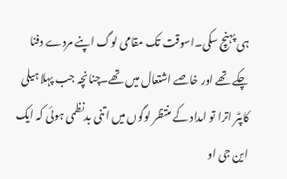ہی پہنچ سکی۔اسوقت تک مقامی لوگ اپنے مردے دفنا چکے تھے اور خاصے اشتعال میں تھے۔چنانچہ جب پہلا ہیلی کاپٹر اترا تو امداد کے منتظر لوگوں میں اتنی بدنظمی ہوئی کہ ایک این جی او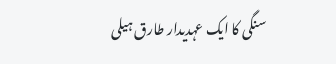سنگی کا ایک عہدیدار طارق ہیلی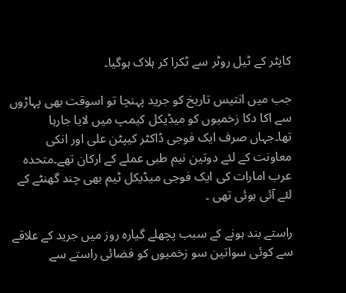کاپٹر کے ٹیل روٹر سے ٹکرا کر ہلاک ہوگیا۔

جب میں انتیس تاریخ کو جرید پہنچا تو اسوقت بھی پہاڑوں سے اکا دکا زخمیوں کو میڈیکل کیمپ میں لایا جارہا تھا۔جہاں صرف ایک فوجی ڈاکٹر کیپٹن علی اور انکی معاونت کے لئے دوتین نیم طبی عملے کے ارکان تھے۔متحدہ عرب امارات کی ایک فوجی میڈیکل ٹیم بھی چند گھنٹے کے لئے آئی ہوئی تھی ۔

راستے بند ہونے کے سبب پچھلے گیارہ روز میں جرید کے علاقے سے کوئی سواتین سو زخمیوں کو فضائی راستے سے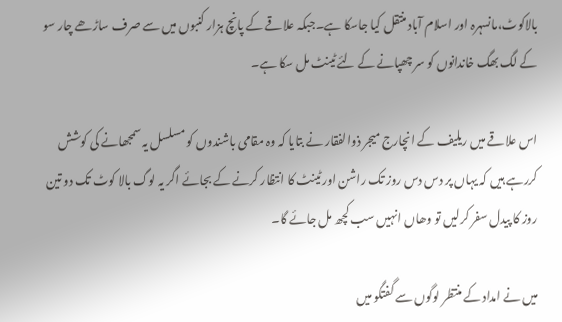بالاکوٹ،مانسہرہ اور اسلام آباد منتقل کیا جاسکا ہے۔جبکہ علاقے کے پانچ ہزار کنبوں میں سے صرف ساڑھے چار سو کے لگ بھگ خاندانوں کو سر چھپانے کے لئے ٹینٹ مل سکا ہے۔

اس علاقے میں ریلیف کے انچارج میجر ذوالفقار نے بتایا کہ وہ مقامی باشندوں کو مسلسل یہ سمجھانے کی کوشش کررہے ہیں کہ یہاں پر دس دس روز تک راشن اور ٹینٹ کا انتظار کرنے کے بجائے اگر یہ لوگ بالا کوٹ تک دو تین روز کا پیدل سفر کرلیں تو وھاں انہیں سب کچھ مل جائے گا۔

میں نے امداد کے منتظر لوگوں سے گفتگو میں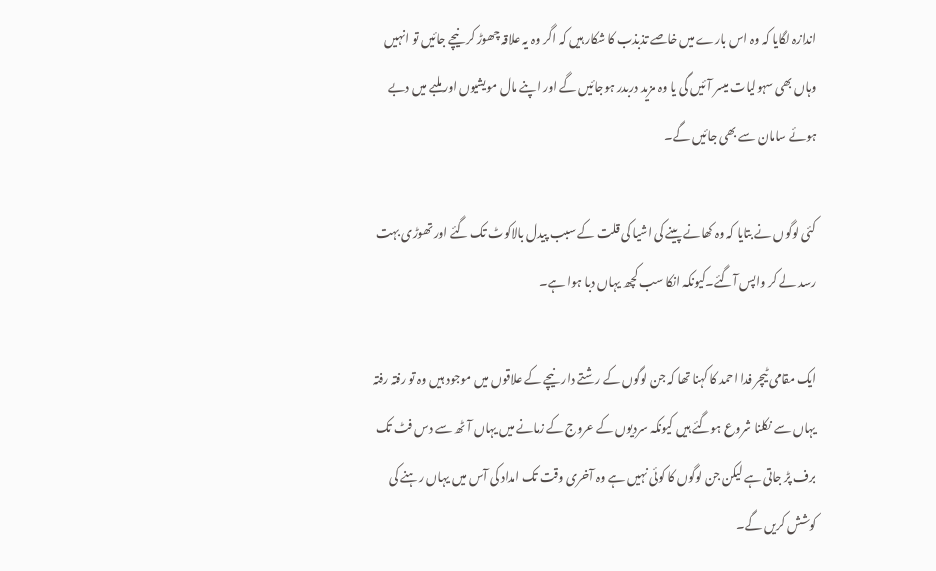اندازہ لگایا کہ وہ اس بارے میں خاصے تذبذب کا شکار ہیں کہ اگر وہ یہ علاقہ چھوڑ کر نیچے جائیں تو انہیں وہاں بھی سہولیات میسر آئیں گی یا وہ مزید دربدر ہوجائیں گے اور اپنے مال مویشیوں اور ملبے میں دبے ہوئے سامان سے بھی جائیں گے۔

کئی لوگوں نے بتایا کہ وہ کھانے پینے کی اشیا کی قلت کے سبب پیدل بالاکوٹ تک گئے اور تھوڑی بہت رسد لے کر واپس آگئے۔کیونکہ انکا سب کچھ یہاں دبا ہوا ہے۔

ایک مقامی ٹیچر فدا احمد کا کہنا تھا کہ جن لوگوں کے رشتے دار نیچے کے علاقوں میں موجود ہیں وہ تو رفتہ رفتہ یہاں سے نکلنا شروع ہوگئے ہیں کیونکہ سردیوں کے عروج کے زمانے میں یہاں آٹھ سے دس فٹ تک برف پڑ جاتی ہے لیکن جن لوگوں کا کوئی نہیں ہے وہ آخری وقت تک امداد کی آس میں یہاں رہنے کی کوشش کریں گے۔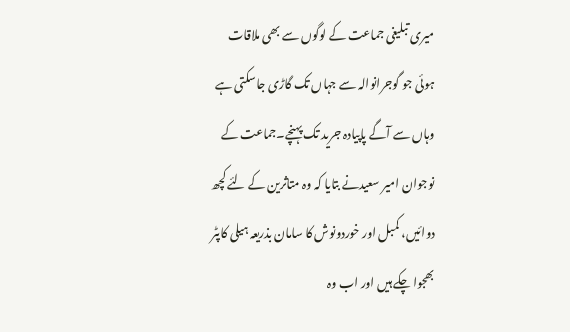میری تبلیغی جماعت کے لوگوں سے بھی ملاقات ہوئی جو گوجرانوالہ سے جہاں تک گاڑی جاسکتی ہے وہاں سے آگے پاپیادہ جرید تک پہنچے۔جماعت کے نوجوان امیر سعیدنے بتایا کہ وہ متاثرین کے لئے کچھ دوائیں، کمبل اور خوردونوش کا سامان بذریعہ ہیلی کاپٹر بھجوا چکے ہیں اور اب وہ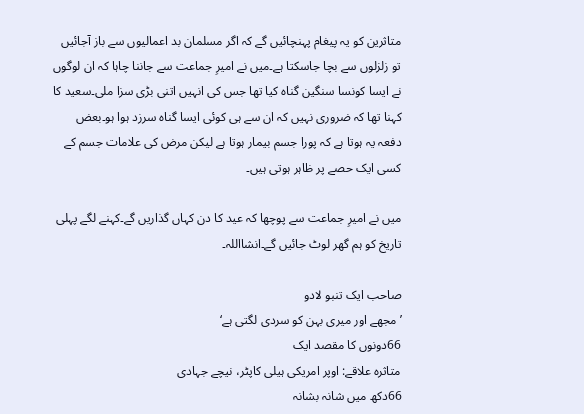متاثرین کو یہ پیغام پہنچائیں گے کہ اگر مسلمان بد اعمالیوں سے باز آجائیں تو زلزلوں سے بچا جاسکتا ہے۔میں نے امیرِ جماعت سے جاننا چاہا کہ ان لوگوں نے ایسا کونسا سنگین گناہ کیا تھا جس کی انہیں اتنی بڑی سزا ملی۔سعید کا کہنا تھا کہ ضروری نہیں کہ ان سے ہی کوئی ایسا گناہ سرزد ہوا ہو۔بعض دفعہ یہ ہوتا ہے کہ پورا جسم بیمار ہوتا ہے لیکن مرض کی علامات جسم کے کسی ایک حصے پر ظاہر ہوتی ہیں۔

میں نے امیرِ جماعت سے پوچھا کہ عید کا دن کہاں گذاریں گے۔کہنے لگے پہلی تاریخ کو ہم گھر لوٹ جائیں گے۔انشااللہ۔

صاحب ایک تنبو لادو
’مجھے اور میری بہن کو سردی لگتی ہے‘
66دونوں کا مقصد ایک
متاثرہ علاقے: اوپر امریکی ہیلی کاپٹر، نیچے جہادی
66دکھ میں شانہ بشانہ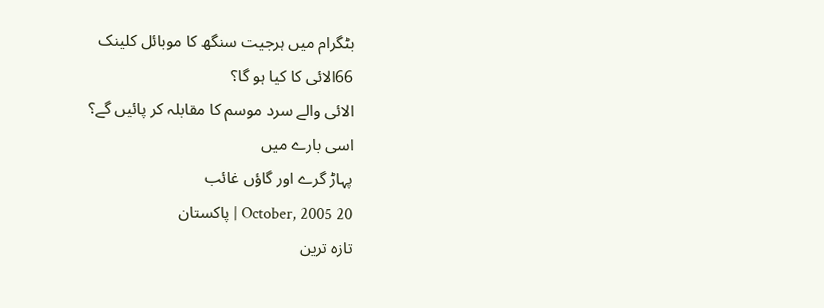بٹگرام میں ہرجیت سنگھ کا موبائل کلینک
66الائی کا کیا ہو گا؟
الائی والے سرد موسم کا مقابلہ کر پائیں گے؟
اسی بارے میں
پہاڑ گرے اور گاؤں غائب
20 October, 2005 | پاکستان
تازہ ترین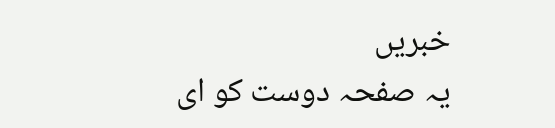خبریں
یہ صفحہ دوست کو ای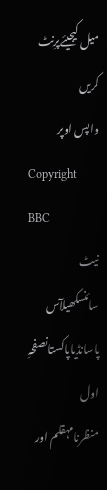میل کیجیئےپرِنٹ کریں
واپس اوپر
Copyright BBC
نیٹ سائنسکھیلآس پاسانڈیاپاکستانصفحہِ اول
منظرنامہقلم اور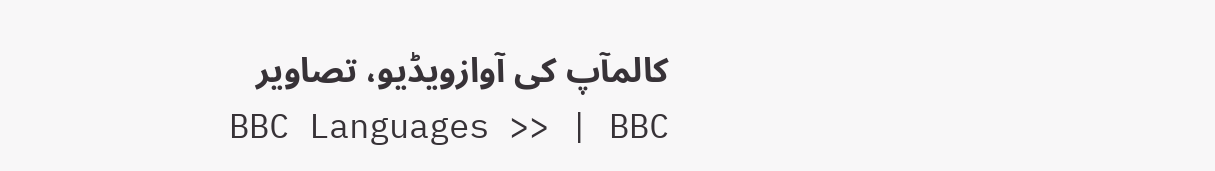کالمآپ کی آوازویڈیو، تصاویر
BBC Languages >> | BBC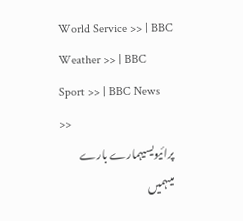World Service >> | BBC Weather >> | BBC Sport >> | BBC News >>
پرائیویسیہمارے بارے میںہمیں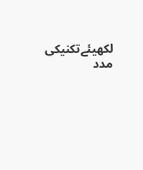لکھیئےتکنیکی مدد